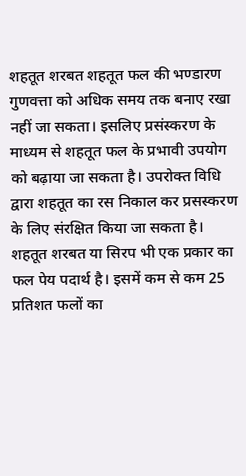शहतूत शरबत शहतूत फल की भण्डारण गुणवत्ता को अधिक समय तक बनाए रखा नहीं जा सकता। इसलिए प्रसंस्करण के माध्यम से शहतूत फल के प्रभावी उपयोग को बढ़ाया जा सकता है। उपरोक्त विधि द्वारा शहतूत का रस निकाल कर प्रसस्करण के लिए संरक्षित किया जा सकता है। शहतूत शरबत या सिरप भी एक प्रकार का फल पेय पदार्थ है। इसमें कम से कम 25 प्रतिशत फलों का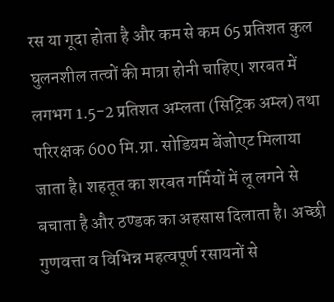रस या गूदा होता है और कम से कम 65 प्रतिशत कुल घुलनशील तत्वों की मात्रा होनी चाहिए। शरबत में लगभग 1.5-2 प्रतिशत अम्लता (सिट्रिक अम्ल) तथा परिरक्षक 600 मि.ग्रा. सोडियम बेंजोएट मिलाया जाता है। शहतूत का शरबत गर्मियों में लू लगने से बचाता है और ठण्डक का अहसास दिलाता है। अच्छी गुणवत्ता व विभिन्न महत्वपूर्ण रसायनों से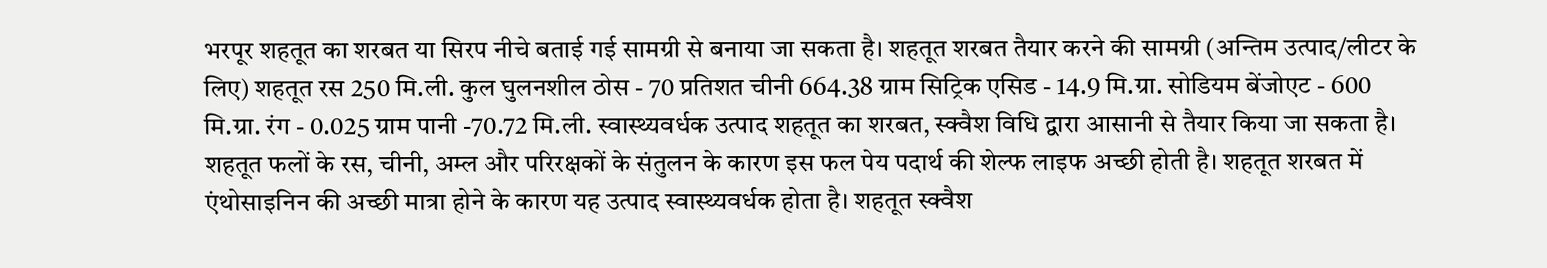भरपूर शहतूत का शरबत या सिरप नीचे बताई गई सामग्री से बनाया जा सकता है। शहतूत शरबत तैयार करने की सामग्री (अन्तिम उत्पाद/लीटर के लिए) शहतूत रस 250 मि.ली. कुल घुलनशील ठोस - 70 प्रतिशत चीनी 664.38 ग्राम सिट्रिक एसिड - 14.9 मि.ग्रा. सोडियम बेंजोएट - 600 मि.ग्रा. रंग - 0.025 ग्राम पानी -70.72 मि.ली. स्वास्थ्यवर्धक उत्पाद शहतूत का शरबत, स्क्वैश विधि द्वारा आसानी से तैयार किया जा सकता है। शहतूत फलों के रस, चीनी, अम्ल और परिरक्षकों के संतुलन के कारण इस फल पेय पदार्थ की शेल्फ लाइफ अच्छी होती है। शहतूत शरबत में एंथोसाइनिन की अच्छी मात्रा होने के कारण यह उत्पाद स्वास्थ्यवर्धक होता है। शहतूत स्क्वैश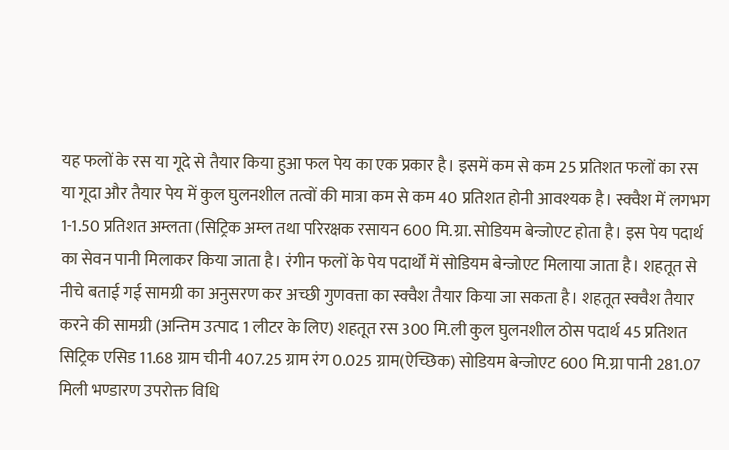यह फलों के रस या गूदे से तैयार किया हुआ फल पेय का एक प्रकार है। इसमें कम से कम 25 प्रतिशत फलों का रस या गूदा और तैयार पेय में कुल घुलनशील तत्वों की मात्रा कम से कम 40 प्रतिशत होनी आवश्यक है। स्क्वैश में लगभग 1-1.50 प्रतिशत अम्लता (सिट्रिक अम्ल तथा परिरक्षक रसायन 600 मि.ग्रा. सोडियम बेन्जोएट होता है। इस पेय पदार्थ का सेवन पानी मिलाकर किया जाता है। रंगीन फलों के पेय पदार्थों में सोडियम बेन्जोएट मिलाया जाता है। शहतूत से नीचे बताई गई सामग्री का अनुसरण कर अच्छी गुणवत्ता का स्क्वैश तैयार किया जा सकता है। शहतूत स्क्वैश तैयार करने की सामग्री (अन्तिम उत्पाद 1 लीटर के लिए) शहतूत रस 300 मि.ली कुल घुलनशील ठोस पदार्थ 45 प्रतिशत सिट्रिक एसिड 11.68 ग्राम चीनी 407.25 ग्राम रंग 0.025 ग्राम(ऐच्छिक) सोडियम बेन्जोएट 600 मि.ग्रा पानी 281.07 मिली भण्डारण उपरोक्त विधि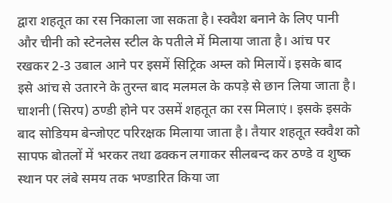द्वारा शहतूत का रस निकाला जा सकता है। स्क्वैश बनाने के लिए पानी और चीनी को स्टेनलेस स्टील के पतीले में मिलाया जाता है। आंच पर रखकर 2-3 उबाल आने पर इसमें सिट्रिक अम्ल को मिलायें। इसके बाद इसे आंच से उतारने के तुरन्त बाद मलमल के कपड़े से छान लिया जाता है। चाशनी (सिरप) ठण्डी होने पर उसमें शहतूत का रस मिलाएं। इसके इसके बाद सोडियम बेन्जोएट परिरक्षक मिलाया जाता है। तैयार शहतूत स्क्वैश को सापफ बोतलों में भरकर तथा ढक्कन लगाकर सीलबन्द कर ठण्डे व शुष्क स्थान पर लंबे समय तक भण्डारित किया जा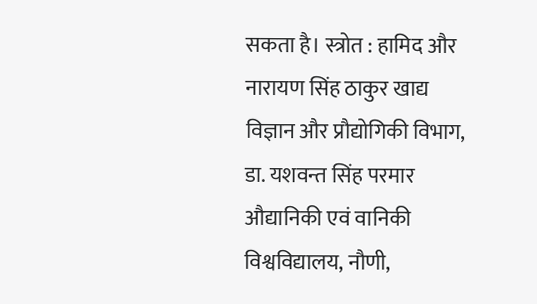सकता है। स्त्रोत : हामिद और नारायण सिंह ठाकुर खाद्य विज्ञान और प्रौद्योगिकी विभाग, डा. यशवन्त सिंह परमार औद्यानिकी एवं वानिकी विश्वविद्यालय, नौणी,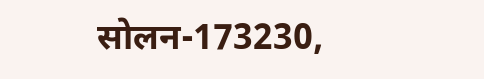सोलन-173230,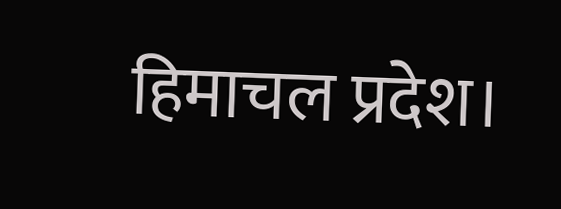हिमाचल प्रदेश।